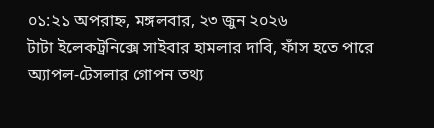০১:২১ অপরাহ্ন, মঙ্গলবার, ২৩ জুন ২০২৬
টাটা ইলেকট্রনিক্সে সাইবার হামলার দাবি, ফাঁস হতে পারে অ্যাপল-টেসলার গোপন তথ্য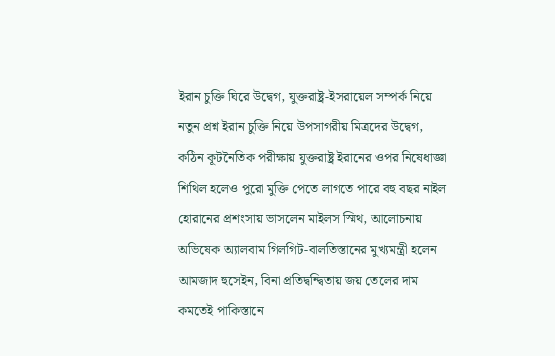ইরান চুক্তি ঘিরে উদ্বেগ, যুক্তরাষ্ট্র-ইসরায়েল সম্পর্ক নিয়ে নতুন প্রশ্ন ইরান চুক্তি নিয়ে উপসাগরীয় মিত্রদের উদ্বেগ, কঠিন কূটনৈতিক পরীক্ষায় যুক্তরাষ্ট্র ইরানের ওপর নিষেধাজ্ঞা শিথিল হলেও পুরো মুক্তি পেতে লাগতে পারে বহু বছর নাইল হোরানের প্রশংসায় ভাসলেন মাইলস স্মিথ, আলোচনায় অভিষেক অ্যালবাম গিলগিট-বালতিস্তানের মুখ্যমন্ত্রী হলেন আমজাদ হুসেইন, বিনা প্রতিদ্বন্দ্বিতায় জয় তেলের দাম কমতেই পাকিস্তানে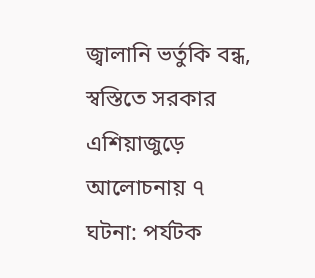জ্বালানি ভর্তুকি বন্ধ, স্বস্তিতে সরকার এশিয়াজুড়ে আলোচনায় ৭ ঘটনা: পর্যটক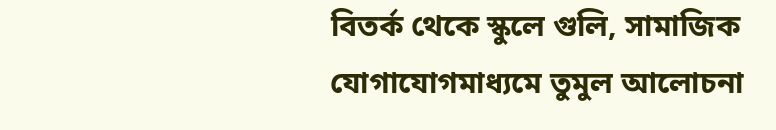বিতর্ক থেকে স্কুলে গুলি, সামাজিক যোগাযোগমাধ্যমে তুমুল আলোচনা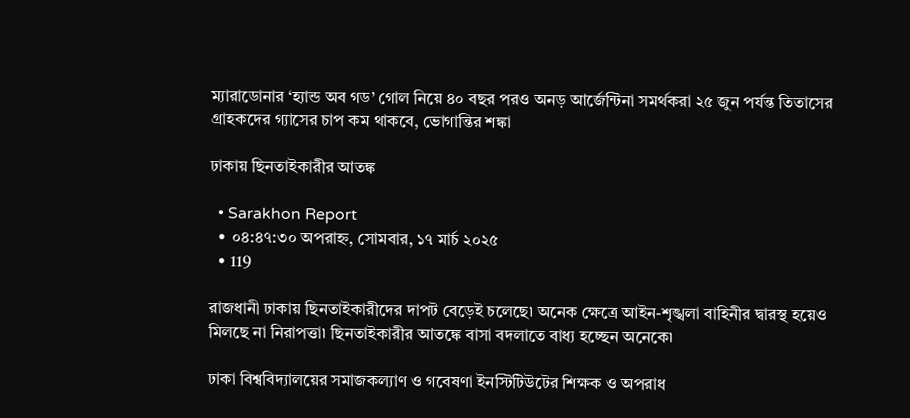ম্যারাডোনার ‘হ্যান্ড অব গড’ গোল নিয়ে ৪০ বছর পরও অনড় আর্জেন্টিনা সমর্থকরা ২৫ জুন পর্যন্ত তিতাসের গ্রাহকদের গ্যাসের চাপ কম থাকবে, ভোগান্তির শঙ্কা

ঢাকায় ছিনতাইকারীর আতঙ্ক

  • Sarakhon Report
  • ০৪:৪৭:৩০ অপরাহ্ন, সোমবার, ১৭ মার্চ ২০২৫
  • 119

রাজধানী ঢাকায় ছিনতাইকারীদের দাপট বেড়েই চলেছে৷ অনেক ক্ষেত্রে আইন-শৃঙ্খলা বাহিনীর দ্বারস্থ হয়েও মিলছে না নিরাপত্তা৷ ছিনতাইকারীর আতঙ্কে বাসা বদলাতে বাধ্য হচ্ছেন অনেকে৷

ঢাকা বিশ্ববিদ্যালয়ের সমাজকল্যাণ ও গবেষণা ইনস্টিটিউটের শিক্ষক ও অপরাধ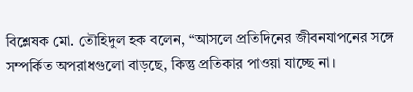বিশ্লেষক মো. তৌহিদুল হক বলেন, “আসলে প্রতিদিনের জীবনযাপনের সঙ্গে সম্পর্কিত অপরাধগুলো বাড়ছে, কিন্তু প্রতিকার পাওয়া যাচ্ছে না।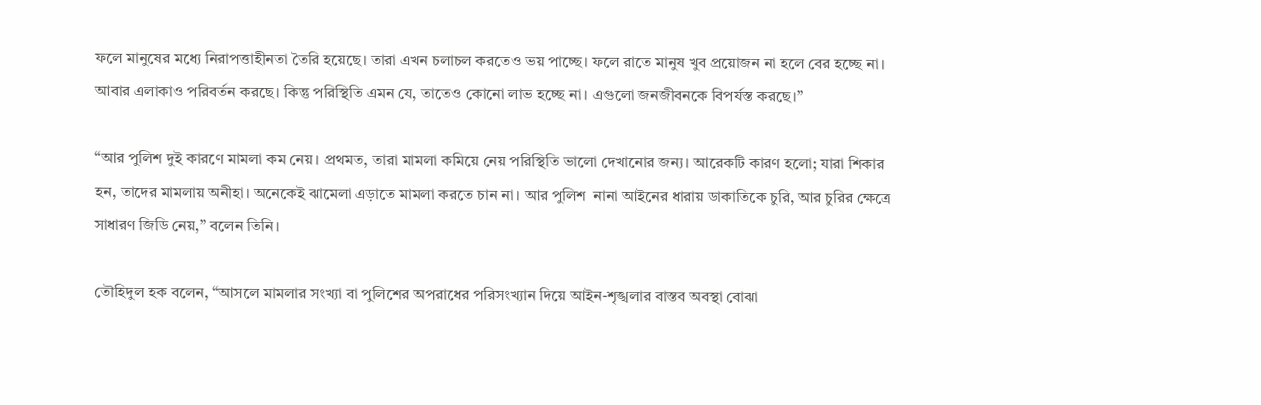ফলে মানুষের মধ্যে নিরাপত্তাহীনতা তৈরি হয়েছে। তারা এখন চলাচল করতেও ভয় পাচ্ছে। ফলে রাতে মানুষ খুব প্রয়োজন না হলে বের হচ্ছে না। আবার এলাকাও পরিবর্তন করছে। কিন্তু পরিস্থিতি এমন যে, তাতেও কোনো লাভ হচ্ছে না। এগুলো জনজীবনকে বিপর্যস্ত করছে।”

“আর পুলিশ দুই কারণে মামলা কম নেয়। প্রথমত, তারা মামলা কমিয়ে নেয় পরিস্থিতি ভালো দেখানোর জন্য। আরেকটি কারণ হলো; যারা শিকার হন, তাদের মামলায় অনীহা। অনেকেই ঝামেলা এড়াতে মামলা করতে চান না। আর পুলিশ  নানা আইনের ধারায় ডাকাতিকে চুরি, আর চুরির ক্ষেত্রে সাধারণ জিডি নেয়,” বলেন তিনি।

তৌহিদুল হক বলেন, “আসলে মামলার সংখ্যা বা পুলিশের অপরাধের পরিসংখ্যান দিয়ে আইন-শৃঙ্খলার বাস্তব অবস্থা বোঝা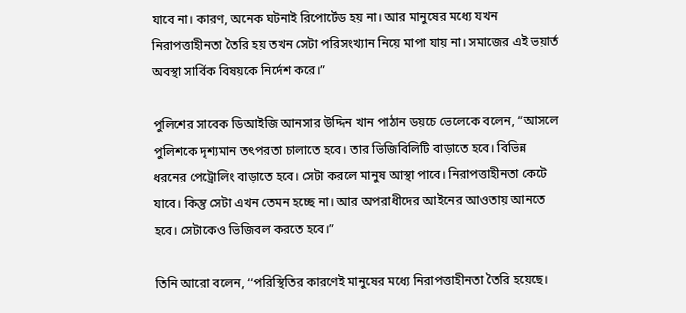যাবে না। কারণ, অনেক ঘটনাই রিপোর্টেড হয় না। আর মানুষের মধ্যে যখন নিরাপত্তাহীনতা তৈরি হয় তখন সেটা পরিসংখ্যান নিয়ে মাপা যায় না। সমাজের এই ভয়ার্ত অবস্থা সার্বিক বিষয়কে নির্দেশ করে।”

পুলিশের সাবেক ডিআইজি আনসার উদ্দিন খান পাঠান ডয়চে ভেলেকে বলেন, “আসলে পুলিশকে দৃশ্যমান তৎপরতা চালাতে হবে। তার ভিজিবিলিটি বাড়াতে হবে। বিভিন্ন ধরনের পেট্রোলিং বাড়াতে হবে। সেটা করলে মানুষ আস্থা পাবে। নিরাপত্তাহীনতা কেটে যাবে। কিন্তু সেটা এখন তেমন হচ্ছে না। আর অপরাধীদের আইনের আওতায় আনতে হবে। সেটাকেও ভিজিবল করতে হবে।”

তিনি আরো বলেন, ‘‘পরিস্থিতির কারণেই মানুষের মধ্যে নিরাপত্তাহীনতা তৈরি হয়েছে।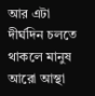আর এটা দীর্ঘদিন চলতে থাকলে মানুষ আরো আস্থা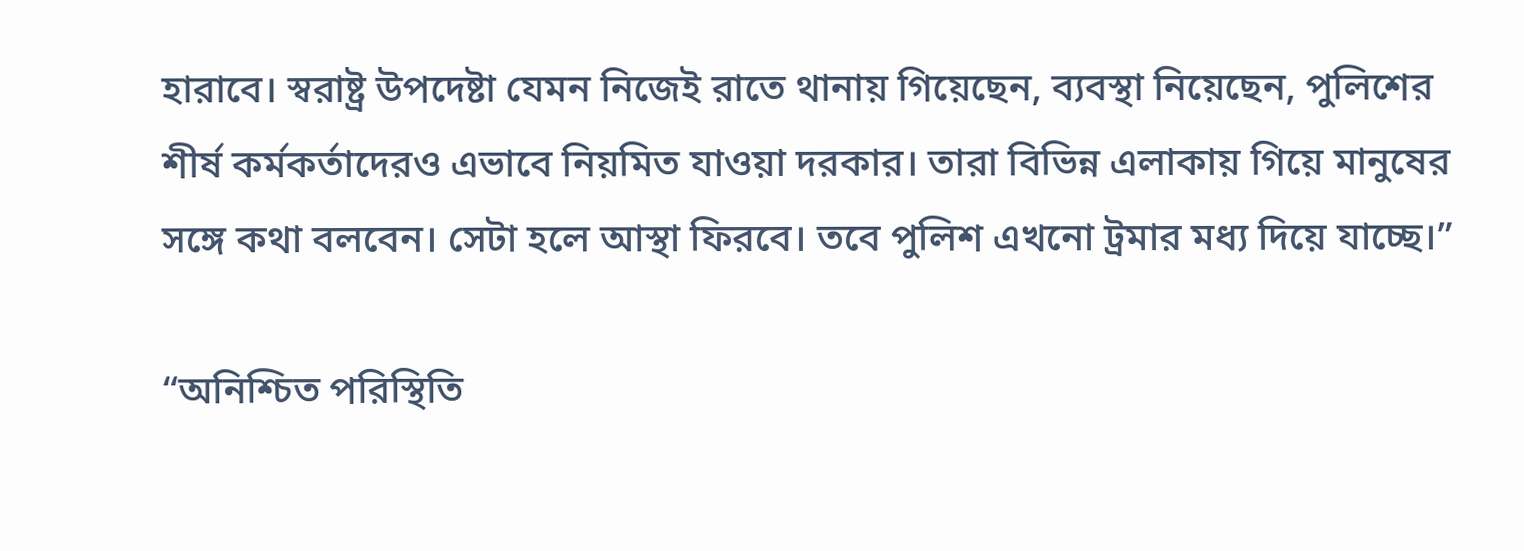হারাবে। স্বরাষ্ট্র উপদেষ্টা যেমন নিজেই রাতে থানায় গিয়েছেন, ব্যবস্থা নিয়েছেন, পুলিশের শীর্ষ কর্মকর্তাদেরও এভাবে নিয়মিত যাওয়া দরকার। তারা বিভিন্ন এলাকায় গিয়ে মানুষের সঙ্গে কথা বলবেন। সেটা হলে আস্থা ফিরবে। তবে পুলিশ এখনো ট্রমার মধ্য দিয়ে যাচ্ছে।”

“অনিশ্চিত পরিস্থিতি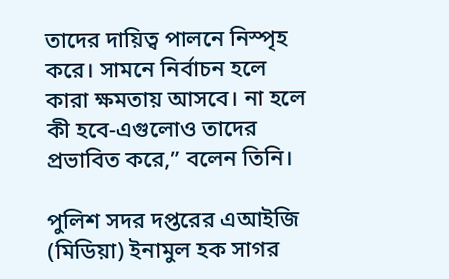তাদের দায়িত্ব পালনে নিস্পৃহ করে। সামনে নির্বাচন হলে কারা ক্ষমতায় আসবে। না হলে কী হবে-এগুলোও তাদের প্রভাবিত করে,” বলেন তিনি।

পুলিশ সদর দপ্তরের এআইজি (মিডিয়া) ইনামুল হক সাগর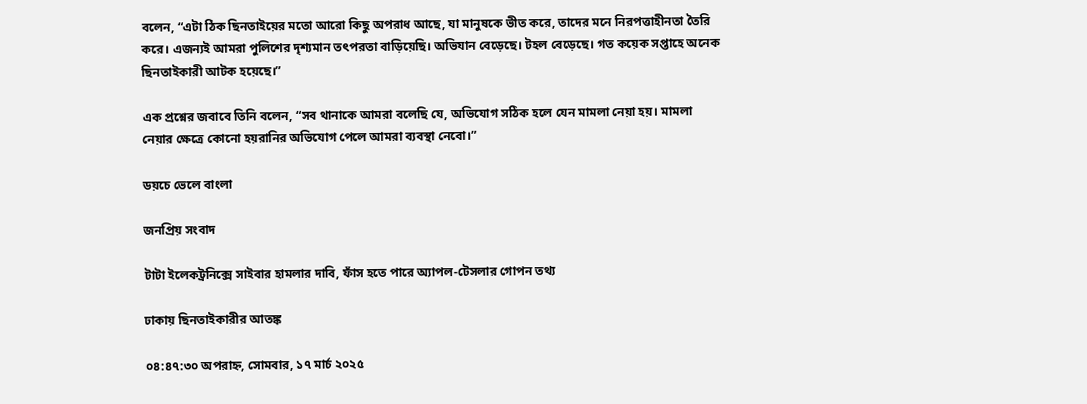বলেন, “এটা ঠিক ছিনতাইয়ের মতো আরো কিছু অপরাধ আছে, যা মানুষকে ভীত করে, তাদের মনে নিরপত্তাহীনতা তৈরি করে। এজন্যই আমরা পুলিশের দৃশ্যমান তৎপরতা বাড়িয়েছি। অভিযান বেড়েছে। টহল বেড়েছে। গত কয়েক সপ্তাহে অনেক ছিনতাইকারী আটক হয়েছে।”

এক প্রশ্নের জবাবে তিনি বলেন, “সব থানাকে আমরা বলেছি যে, অভিযোগ সঠিক হলে যেন মামলা নেয়া হয়। মামলা নেয়ার ক্ষেত্রে কোনো হয়রানির অভিযোগ পেলে আমরা ব্যবস্থা নেবো।”

ডয়চে ভেলে বাংলা

জনপ্রিয় সংবাদ

টাটা ইলেকট্রনিক্সে সাইবার হামলার দাবি, ফাঁস হতে পারে অ্যাপল-টেসলার গোপন তথ্য

ঢাকায় ছিনতাইকারীর আতঙ্ক

০৪:৪৭:৩০ অপরাহ্ন, সোমবার, ১৭ মার্চ ২০২৫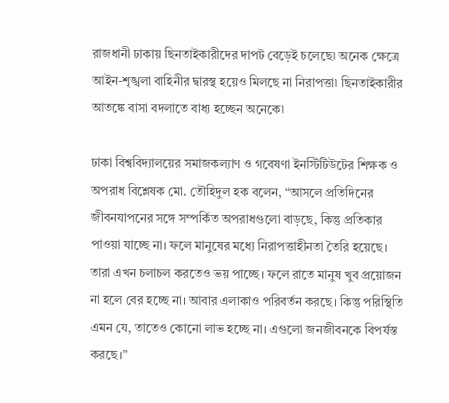রাজধানী ঢাকায় ছিনতাইকারীদের দাপট বেড়েই চলেছে৷ অনেক ক্ষেত্রে আইন-শৃঙ্খলা বাহিনীর দ্বারস্থ হয়েও মিলছে না নিরাপত্তা৷ ছিনতাইকারীর আতঙ্কে বাসা বদলাতে বাধ্য হচ্ছেন অনেকে৷

ঢাকা বিশ্ববিদ্যালয়ের সমাজকল্যাণ ও গবেষণা ইনস্টিটিউটের শিক্ষক ও অপরাধ বিশ্লেষক মো. তৌহিদুল হক বলেন, “আসলে প্রতিদিনের জীবনযাপনের সঙ্গে সম্পর্কিত অপরাধগুলো বাড়ছে, কিন্তু প্রতিকার পাওয়া যাচ্ছে না। ফলে মানুষের মধ্যে নিরাপত্তাহীনতা তৈরি হয়েছে। তারা এখন চলাচল করতেও ভয় পাচ্ছে। ফলে রাতে মানুষ খুব প্রয়োজন না হলে বের হচ্ছে না। আবার এলাকাও পরিবর্তন করছে। কিন্তু পরিস্থিতি এমন যে, তাতেও কোনো লাভ হচ্ছে না। এগুলো জনজীবনকে বিপর্যস্ত করছে।”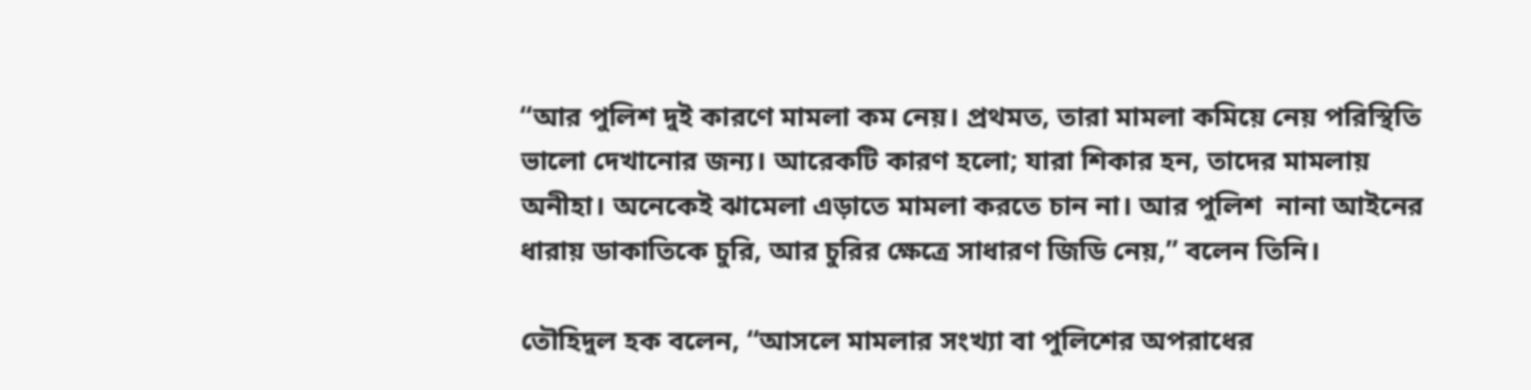“আর পুলিশ দুই কারণে মামলা কম নেয়। প্রথমত, তারা মামলা কমিয়ে নেয় পরিস্থিতি ভালো দেখানোর জন্য। আরেকটি কারণ হলো; যারা শিকার হন, তাদের মামলায় অনীহা। অনেকেই ঝামেলা এড়াতে মামলা করতে চান না। আর পুলিশ  নানা আইনের ধারায় ডাকাতিকে চুরি, আর চুরির ক্ষেত্রে সাধারণ জিডি নেয়,” বলেন তিনি।

তৌহিদুল হক বলেন, “আসলে মামলার সংখ্যা বা পুলিশের অপরাধের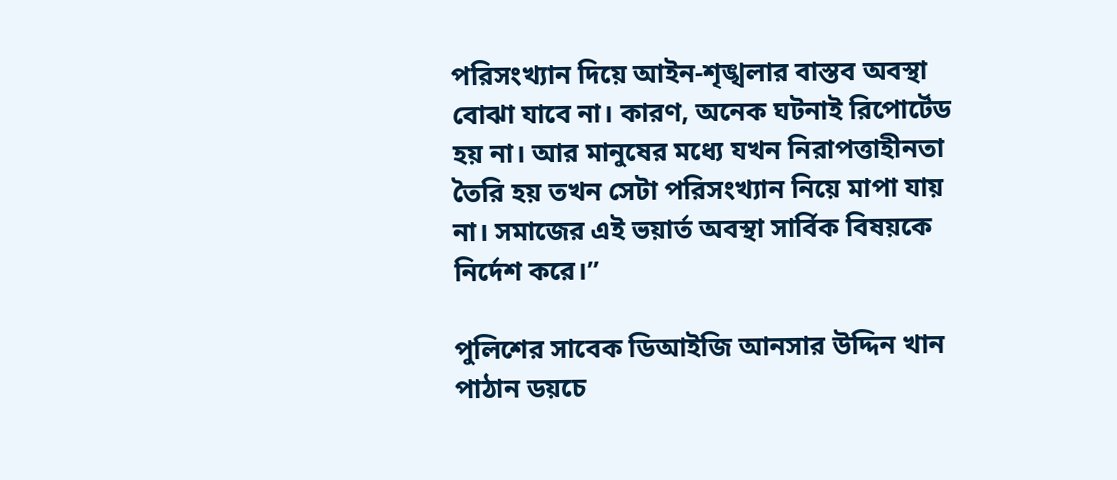পরিসংখ্যান দিয়ে আইন-শৃঙ্খলার বাস্তব অবস্থা বোঝা যাবে না। কারণ, অনেক ঘটনাই রিপোর্টেড হয় না। আর মানুষের মধ্যে যখন নিরাপত্তাহীনতা তৈরি হয় তখন সেটা পরিসংখ্যান নিয়ে মাপা যায় না। সমাজের এই ভয়ার্ত অবস্থা সার্বিক বিষয়কে নির্দেশ করে।”

পুলিশের সাবেক ডিআইজি আনসার উদ্দিন খান পাঠান ডয়চে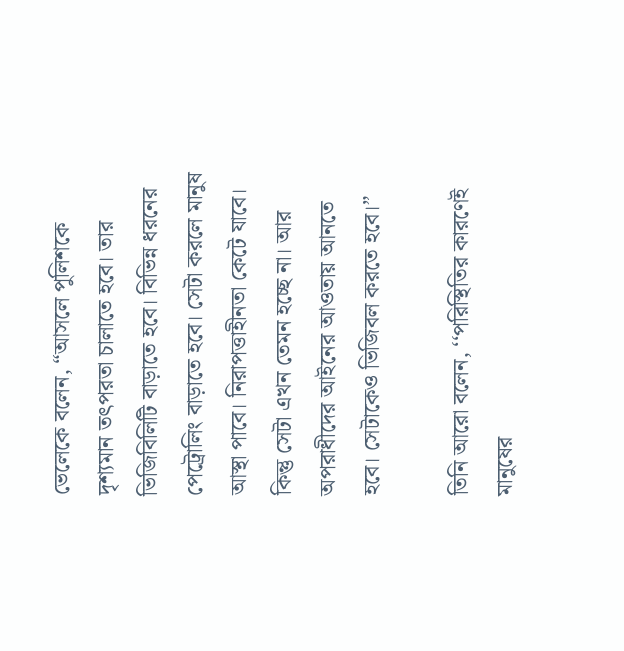ভেলেকে বলেন, “আসলে পুলিশকে দৃশ্যমান তৎপরতা চালাতে হবে। তার ভিজিবিলিটি বাড়াতে হবে। বিভিন্ন ধরনের পেট্রোলিং বাড়াতে হবে। সেটা করলে মানুষ আস্থা পাবে। নিরাপত্তাহীনতা কেটে যাবে। কিন্তু সেটা এখন তেমন হচ্ছে না। আর অপরাধীদের আইনের আওতায় আনতে হবে। সেটাকেও ভিজিবল করতে হবে।”

তিনি আরো বলেন, ‘‘পরিস্থিতির কারণেই মানুষের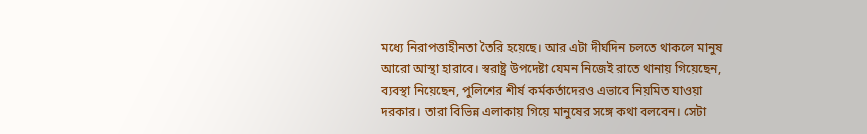মধ্যে নিরাপত্তাহীনতা তৈরি হয়েছে। আর এটা দীর্ঘদিন চলতে থাকলে মানুষ আরো আস্থা হারাবে। স্বরাষ্ট্র উপদেষ্টা যেমন নিজেই রাতে থানায় গিয়েছেন, ব্যবস্থা নিয়েছেন, পুলিশের শীর্ষ কর্মকর্তাদেরও এভাবে নিয়মিত যাওয়া দরকার। তারা বিভিন্ন এলাকায় গিয়ে মানুষের সঙ্গে কথা বলবেন। সেটা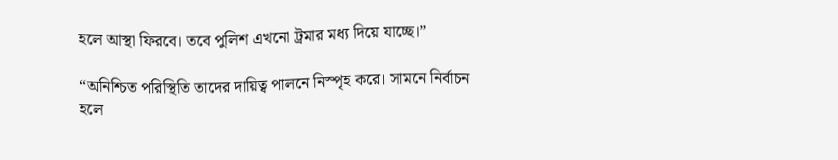হলে আস্থা ফিরবে। তবে পুলিশ এখনো ট্রমার মধ্য দিয়ে যাচ্ছে।”

“অনিশ্চিত পরিস্থিতি তাদের দায়িত্ব পালনে নিস্পৃহ করে। সামনে নির্বাচন হলে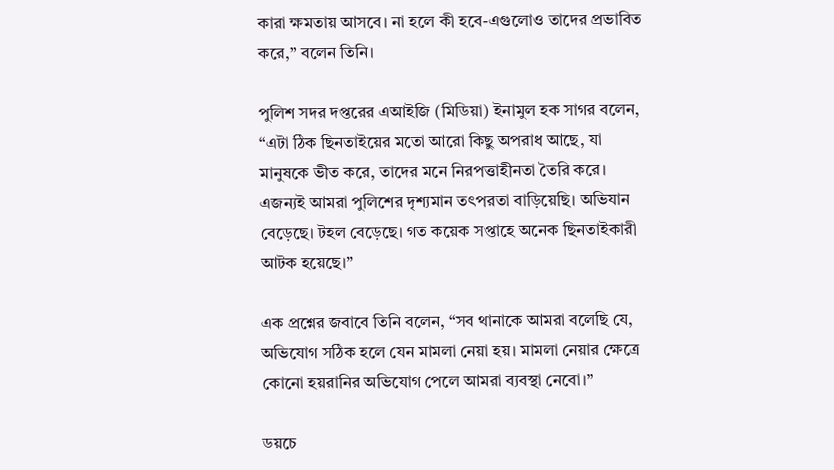কারা ক্ষমতায় আসবে। না হলে কী হবে-এগুলোও তাদের প্রভাবিত করে,” বলেন তিনি।

পুলিশ সদর দপ্তরের এআইজি (মিডিয়া) ইনামুল হক সাগর বলেন, “এটা ঠিক ছিনতাইয়ের মতো আরো কিছু অপরাধ আছে, যা মানুষকে ভীত করে, তাদের মনে নিরপত্তাহীনতা তৈরি করে। এজন্যই আমরা পুলিশের দৃশ্যমান তৎপরতা বাড়িয়েছি। অভিযান বেড়েছে। টহল বেড়েছে। গত কয়েক সপ্তাহে অনেক ছিনতাইকারী আটক হয়েছে।”

এক প্রশ্নের জবাবে তিনি বলেন, “সব থানাকে আমরা বলেছি যে, অভিযোগ সঠিক হলে যেন মামলা নেয়া হয়। মামলা নেয়ার ক্ষেত্রে কোনো হয়রানির অভিযোগ পেলে আমরা ব্যবস্থা নেবো।”

ডয়চে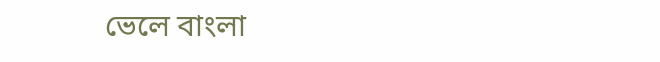ভেলে বাংলা